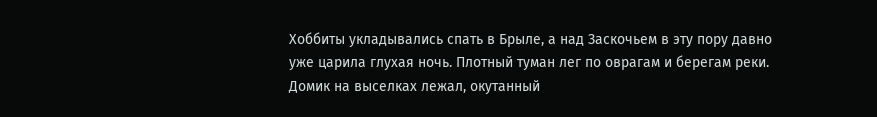Хоббиты укладывались спать в Брыле, а над Заскочьем в эту пору давно уже царила глухая ночь. Плотный туман лег по оврагам и берегам реки. Домик на выселках лежал, окутанный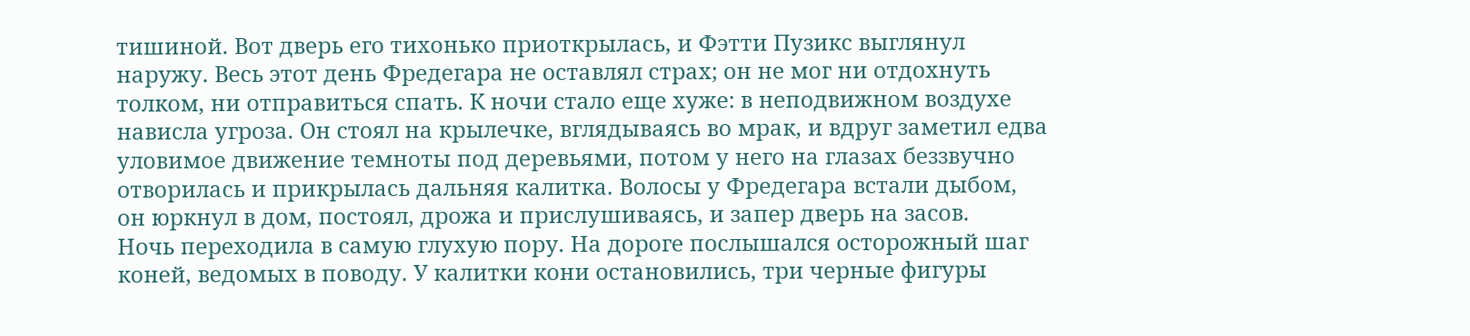тишиной. Вот дверь его тихонько приоткрылась, и Фэтти Пузикс выглянул наружу. Весь этот день Фредегара не оставлял страх; он не мог ни отдохнуть толком, ни отправиться спать. К ночи стало еще хуже: в неподвижном воздухе нависла угроза. Он стоял на крылечке, вглядываясь во мрак, и вдруг заметил едва уловимое движение темноты под деревьями, потом у него на глазах беззвучно отворилась и прикрылась дальняя калитка. Волосы у Фредегара встали дыбом, он юркнул в дом, постоял, дрожа и прислушиваясь, и запер дверь на засов.
Ночь переходила в самую глухую пору. На дороге послышался осторожный шаг коней, ведомых в поводу. У калитки кони остановились, три черные фигуры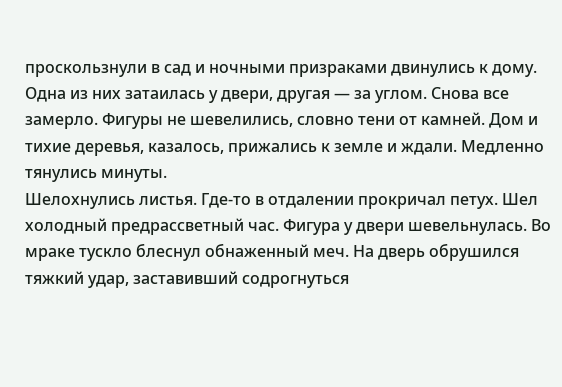проскользнули в сад и ночными призраками двинулись к дому. Одна из них затаилась у двери, другая — за углом. Снова все замерло. Фигуры не шевелились, словно тени от камней. Дом и тихие деревья, казалось, прижались к земле и ждали. Медленно тянулись минуты.
Шелохнулись листья. Где-то в отдалении прокричал петух. Шел холодный предрассветный час. Фигура у двери шевельнулась. Во мраке тускло блеснул обнаженный меч. На дверь обрушился тяжкий удар, заставивший содрогнуться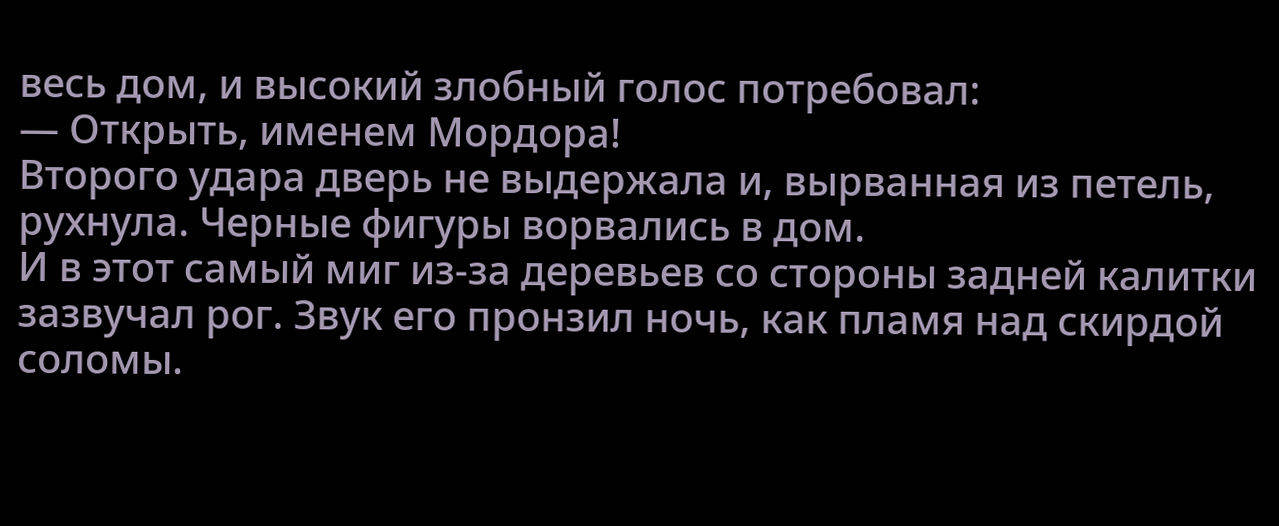весь дом, и высокий злобный голос потребовал:
— Открыть, именем Мордора!
Второго удара дверь не выдержала и, вырванная из петель, рухнула. Черные фигуры ворвались в дом.
И в этот самый миг из-за деревьев со стороны задней калитки зазвучал рог. Звук его пронзил ночь, как пламя над скирдой соломы.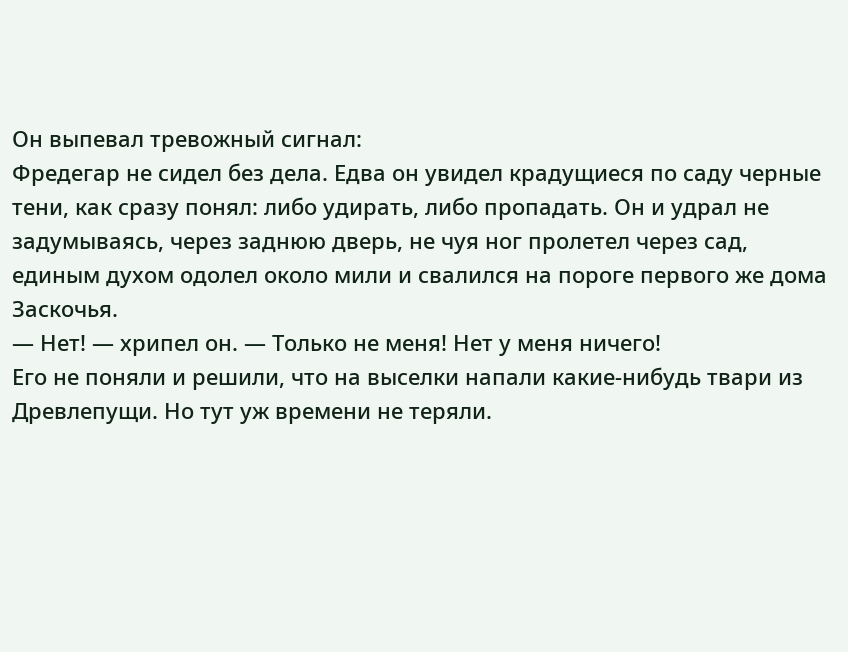Он выпевал тревожный сигнал:
Фредегар не сидел без дела. Едва он увидел крадущиеся по саду черные тени, как сразу понял: либо удирать, либо пропадать. Он и удрал не задумываясь, через заднюю дверь, не чуя ног пролетел через сад, единым духом одолел около мили и свалился на пороге первого же дома Заскочья.
— Нет! — хрипел он. — Только не меня! Нет у меня ничего!
Его не поняли и решили, что на выселки напали какие-нибудь твари из Древлепущи. Но тут уж времени не теряли.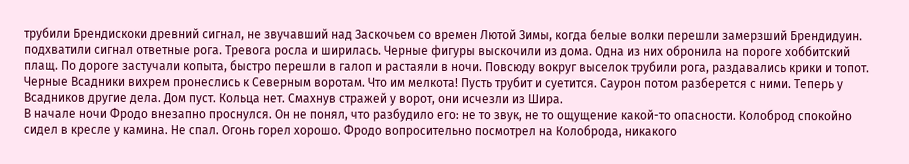трубили Брендискоки древний сигнал, не звучавший над Заскочьем со времен Лютой Зимы, когда белые волки перешли замерзший Брендидуин.
подхватили сигнал ответные рога. Тревога росла и ширилась. Черные фигуры выскочили из дома. Одна из них обронила на пороге хоббитский плащ. По дороге застучали копыта, быстро перешли в галоп и растаяли в ночи. Повсюду вокруг выселок трубили рога, раздавались крики и топот. Черные Всадники вихрем пронеслись к Северным воротам. Что им мелкота! Пусть трубит и суетится. Саурон потом разберется с ними. Теперь у Всадников другие дела. Дом пуст. Кольца нет. Смахнув стражей у ворот, они исчезли из Шира.
В начале ночи Фродо внезапно проснулся. Он не понял, что разбудило его: не то звук, не то ощущение какой-то опасности. Колоброд спокойно сидел в кресле у камина. Не спал. Огонь горел хорошо. Фродо вопросительно посмотрел на Колоброда, никакого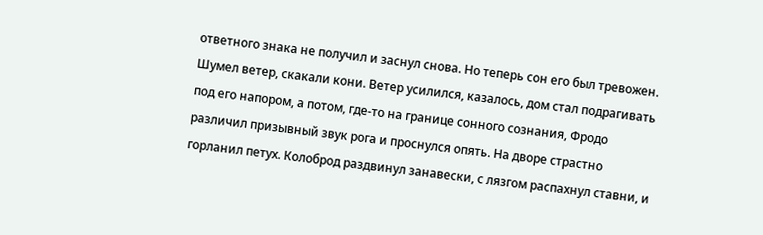ответного знака не получил и заснул снова. Но теперь сон его был тревожен. Шумел ветер, скакали кони. Ветер усилился, казалось, дом стал подрагивать под его напором, а потом, где-то на границе сонного сознания, Фродо различил призывный звук рога и проснулся опять. На дворе страстно горланил петух. Колоброд раздвинул занавески, с лязгом распахнул ставни, и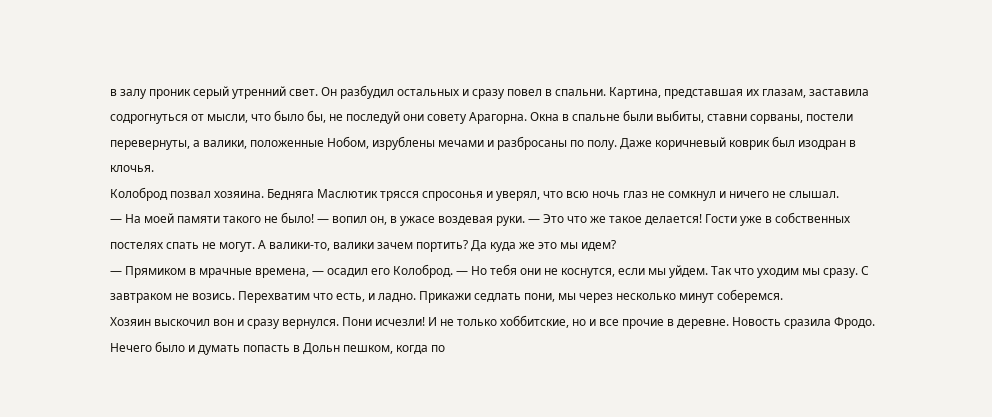в залу проник серый утренний свет. Он разбудил остальных и сразу повел в спальни. Картина, представшая их глазам, заставила содрогнуться от мысли, что было бы, не последуй они совету Арагорна. Окна в спальне были выбиты, ставни сорваны, постели перевернуты, а валики, положенные Нобом, изрублены мечами и разбросаны по полу. Даже коричневый коврик был изодран в клочья.
Колоброд позвал хозяина. Бедняга Маслютик трясся спросонья и уверял, что всю ночь глаз не сомкнул и ничего не слышал.
— На моей памяти такого не было! — вопил он, в ужасе воздевая руки. — Это что же такое делается! Гости уже в собственных постелях спать не могут. А валики-то, валики зачем портить? Да куда же это мы идем?
— Прямиком в мрачные времена, — осадил его Колоброд. — Но тебя они не коснутся, если мы уйдем. Так что уходим мы сразу. С завтраком не возись. Перехватим что есть, и ладно. Прикажи седлать пони, мы через несколько минут соберемся.
Хозяин выскочил вон и сразу вернулся. Пони исчезли! И не только хоббитские, но и все прочие в деревне. Новость сразила Фродо. Нечего было и думать попасть в Дольн пешком, когда по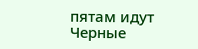пятам идут Черные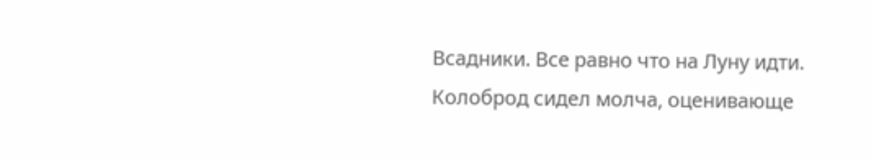Всадники. Все равно что на Луну идти. Колоброд сидел молча, оценивающе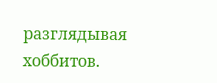разглядывая хоббитов.